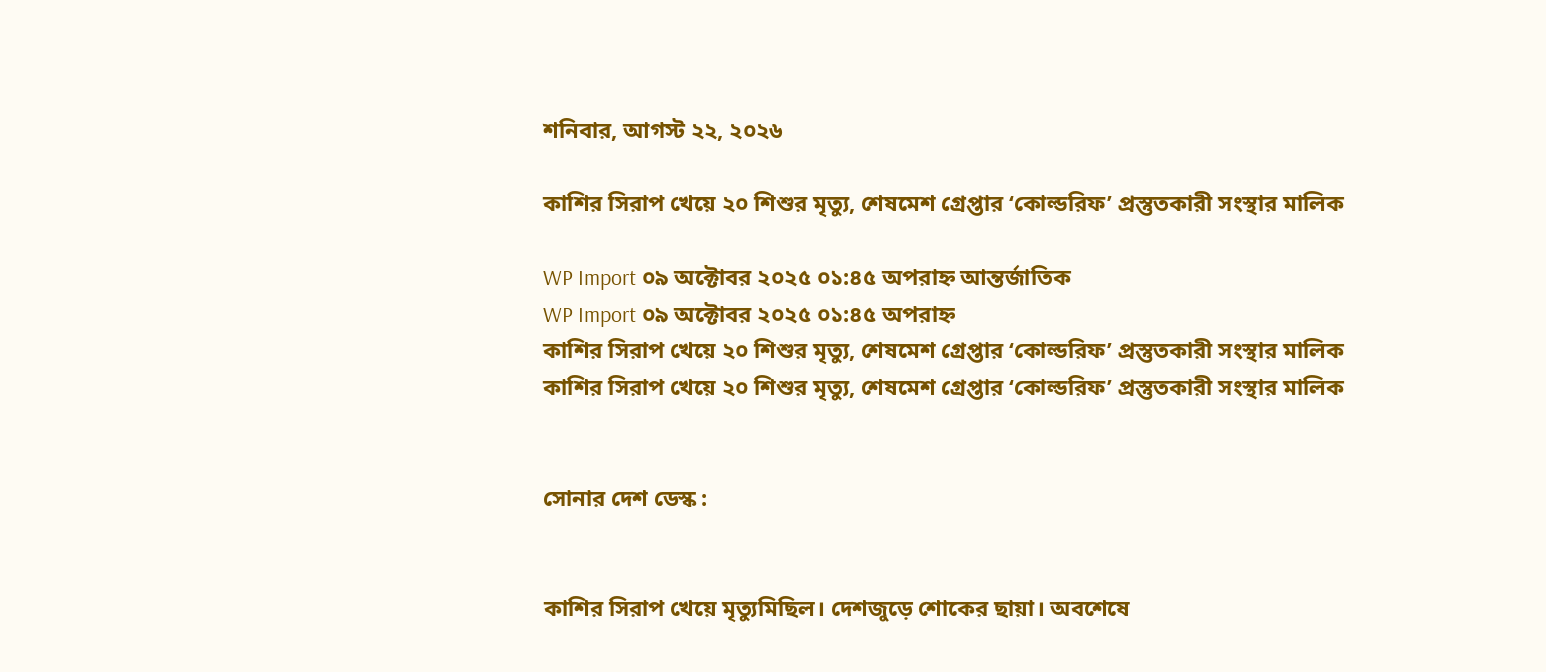শনিবার, আগস্ট ২২, ২০২৬

কাশির সিরাপ খেয়ে ২০ শিশুর মৃত্যু, শেষমেশ গ্রেপ্তার ‘কোল্ডরিফ’ প্রস্তুতকারী সংস্থার মালিক

WP Import ০৯ অক্টোবর ২০২৫ ০১:৪৫ অপরাহ্ন আন্তর্জাতিক
WP Import ০৯ অক্টোবর ২০২৫ ০১:৪৫ অপরাহ্ন
কাশির সিরাপ খেয়ে ২০ শিশুর মৃত্যু, শেষমেশ গ্রেপ্তার ‘কোল্ডরিফ’ প্রস্তুতকারী সংস্থার মালিক
কাশির সিরাপ খেয়ে ২০ শিশুর মৃত্যু, শেষমেশ গ্রেপ্তার ‘কোল্ডরিফ’ প্রস্তুতকারী সংস্থার মালিক


সোনার দেশ ডেস্ক :


কাশির সিরাপ খেয়ে মৃত্যুমিছিল। দেশজুড়ে শোকের ছায়া। অবশেষে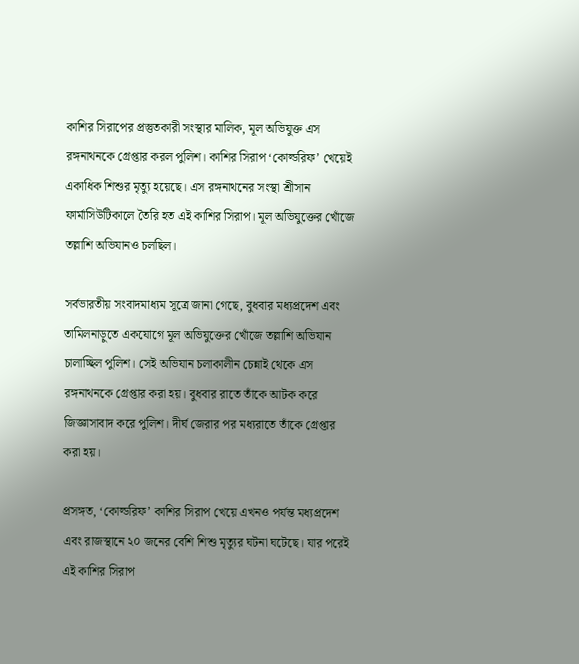কাশির সিরাপের প্রস্তুতকারী সংস্থার মালিক, মূল অভিযুক্ত এস রঙ্গনাথনকে গ্রেপ্তার করল পুলিশ। কাশির সিরাপ ‘কোল্ডরিফ’ খেয়েই একাধিক শিশুর মৃত্যু হয়েছে। এস রঙ্গনাথনের সংস্থা শ্রীসান ফার্মাসিউটিকালে তৈরি হত এই কাশির সিরাপ। মূল অভিযুক্তের খোঁজে তল্লাশি অভিযানও চলছিল।

সর্বভারতীয় সংবাদমাধ্যম সূত্রে জানা গেছে, বুধবার মধ্যপ্রদেশ এবং তামিলনাড়ুতে একযোগে মূল অভিযুক্তের খোঁজে তল্লাশি অভিযান চালাচ্ছিল পুলিশ। সেই অভিযান চলাকালীন চেন্নাই থেকে এস রঙ্গনাথনকে গ্রেপ্তার করা হয়। বুধবার রাতে তাঁকে আটক করে জিজ্ঞাসাবাদ করে পুলিশ। দীর্ঘ জেরার পর মধ্যরাতে তাঁকে গ্রেপ্তার করা হয়।

প্রসঙ্গত, ‘কোল্ডরিফ’ কাশির সিরাপ খেয়ে এখনও পর্যন্ত মধ্যপ্রদেশ এবং রাজস্থানে ২০ জনের বেশি শিশু মৃত্যুর ঘটনা ঘটেছে। যার পরেই এই কাশির সিরাপ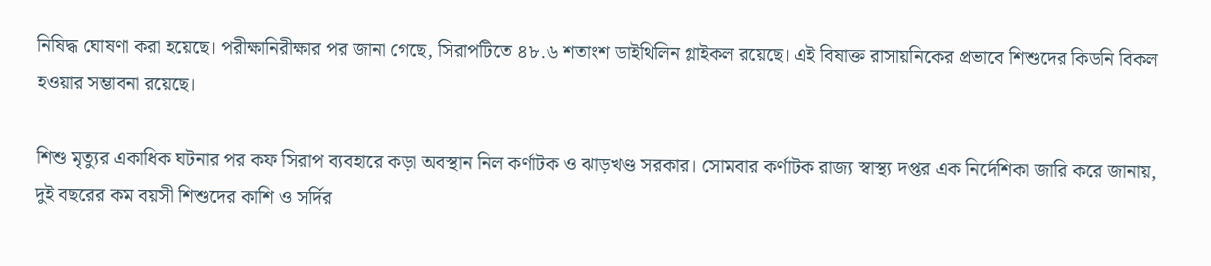নিষিদ্ধ ঘোষণা করা হয়েছে। পরীক্ষানিরীক্ষার পর জানা গেছে, সিরাপটিতে ৪৮.৬ শতাংশ ডাইথিলিন গ্লাইকল রয়েছে। এই বিষাক্ত রাসায়নিকের প্রভাবে শিশুদের কিডনি বিকল হওয়ার সম্ভাবনা রয়েছে।

শিশু মৃত্যুর একাধিক ঘটনার পর কফ সিরাপ ব্যবহারে কড়া অবস্থান নিল কর্ণাটক ও ঝাড়খণ্ড সরকার। সোমবার কর্ণাটক রাজ্য স্বাস্থ্য দপ্তর এক নির্দেশিকা জারি করে জানায়, দুই বছরের কম বয়সী শিশুদের কাশি ও সর্দির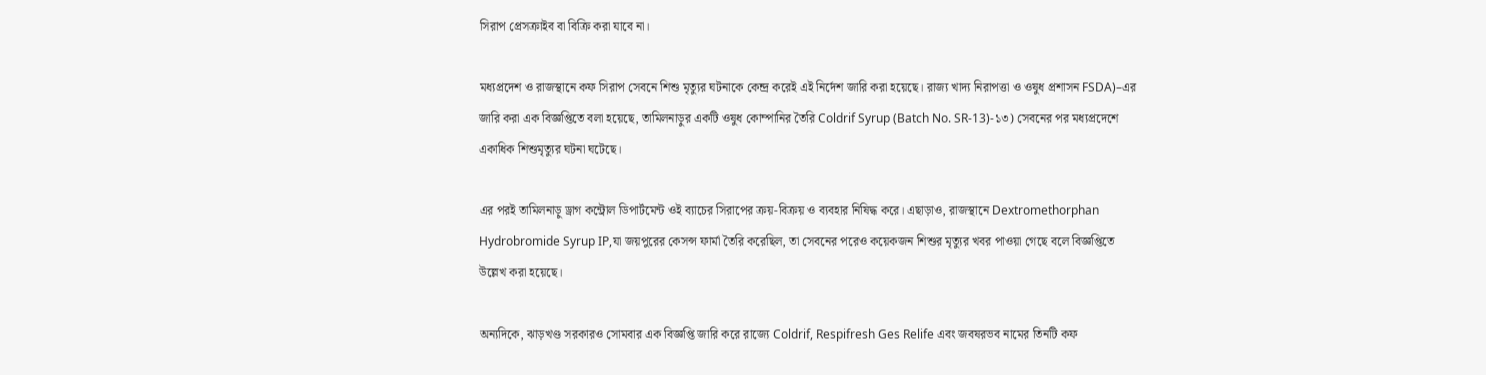সিরাপ প্রেসক্রাইব বা বিক্রি করা যাবে না।

মধ্যপ্রদেশ ও রাজস্থানে কফ সিরাপ সেবনে শিশু মৃত্যুর ঘটনাকে কেন্দ্র করেই এই নির্দেশ জারি করা হয়েছে। রাজ্য খাদ্য নিরাপত্তা ও ওষুধ প্রশাসন FSDA)–এর জারি করা এক বিজ্ঞপ্তিতে বলা হয়েছে, তামিলনাড়ুর একটি ওষুধ কোম্পানির তৈরি Coldrif Syrup (Batch No. SR-13)-১৩) সেবনের পর মধ্যপ্রদেশে একাধিক শিশুমৃত্যুর ঘটনা ঘটেছে।

এর পরই তামিলনাড়ু ড্রাগ কন্ট্রোল ডিপার্টমেন্ট ওই ব্যাচের সিরাপের ক্রয়-বিক্রয় ও ব্যবহার নিষিদ্ধ করে। এছাড়াও, রাজস্থানে Dextromethorphan Hydrobromide Syrup IP,যা জয়পুরের কেসন্স ফার্মা তৈরি করেছিল, তা সেবনের পরেও কয়েকজন শিশুর মৃত্যুর খবর পাওয়া গেছে বলে বিজ্ঞপ্তিতে উল্লেখ করা হয়েছে।

অন্যদিকে, ঝাড়খণ্ড সরকারও সোমবার এক বিজ্ঞপ্তি জারি করে রাজ্যে Coldrif, Respifresh Ges Relife এবং জবষরভব নামের তিনটি কফ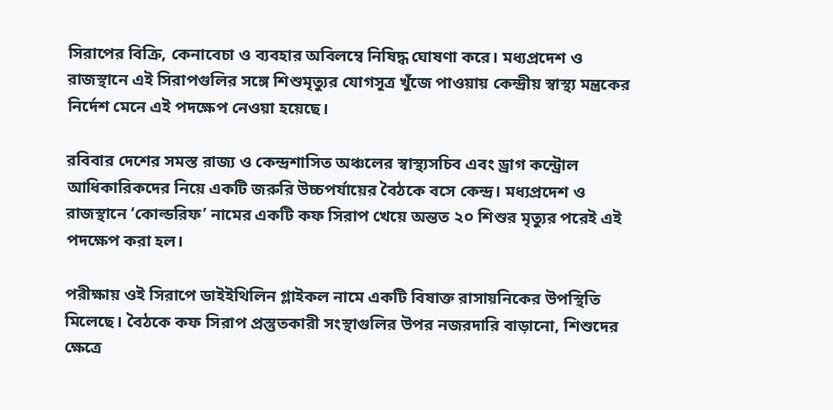সিরাপের বিক্রি, কেনাবেচা ও ব্যবহার অবিলম্বে নিষিদ্ধ ঘোষণা করে। মধ্যপ্রদেশ ও রাজস্থানে এই সিরাপগুলির সঙ্গে শিশুমৃত্যুর যোগসূত্র খুঁজে পাওয়ায় কেন্দ্রীয় স্বাস্থ্য মন্ত্রকের নির্দেশ মেনে এই পদক্ষেপ নেওয়া হয়েছে।

রবিবার দেশের সমস্ত রাজ্য ও কেন্দ্রশাসিত অঞ্চলের স্বাস্থ্যসচিব এবং ড্রাগ কন্ট্রোল আধিকারিকদের নিয়ে একটি জরুরি উচ্চপর্যায়ের বৈঠকে বসে কেন্দ্র। মধ্যপ্রদেশ ও রাজস্থানে ‘কোল্ডরিফ’ নামের একটি কফ সিরাপ খেয়ে অন্তত ২০ শিশুর মৃত্যুর পরেই এই পদক্ষেপ করা হল।

পরীক্ষায় ওই সিরাপে ডাইইথিলিন গ্লাইকল নামে একটি বিষাক্ত রাসায়নিকের উপস্থিতি মিলেছে। বৈঠকে কফ সিরাপ প্রস্তুতকারী সংস্থাগুলির উপর নজরদারি বাড়ানো, শিশুদের ক্ষেত্রে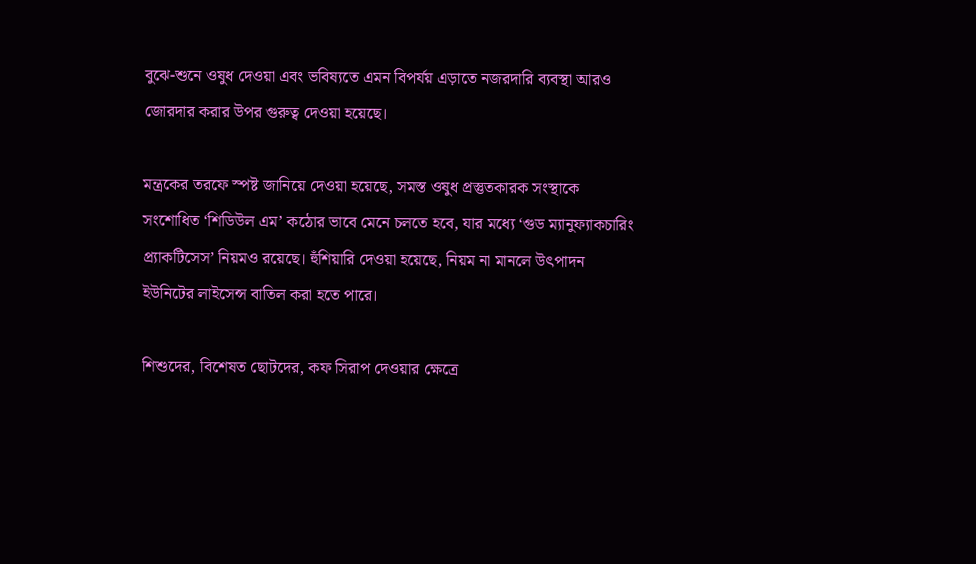বুঝে-শুনে ওষুধ দেওয়া এবং ভবিষ্যতে এমন বিপর্যয় এড়াতে নজরদারি ব্যবস্থা আরও জোরদার করার উপর গুরুত্ব দেওয়া হয়েছে।

মন্ত্রকের তরফে স্পষ্ট জানিয়ে দেওয়া হয়েছে, সমস্ত ওষুধ প্রস্তুতকারক সংস্থাকে সংশোধিত ‘শিডিউল এম’ কঠোর ভাবে মেনে চলতে হবে, যার মধ্যে ‘গুড ম্যানুফ্যাকচারিং প্র্যাকটিসেস’ নিয়মও রয়েছে। হুঁশিয়ারি দেওয়া হয়েছে, নিয়ম না মানলে উৎপাদন ইউনিটের লাইসেন্স বাতিল করা হতে পারে।

শিশুদের, বিশেষত ছোটদের, কফ সিরাপ দেওয়ার ক্ষেত্রে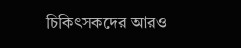চিকিৎসকদের আরও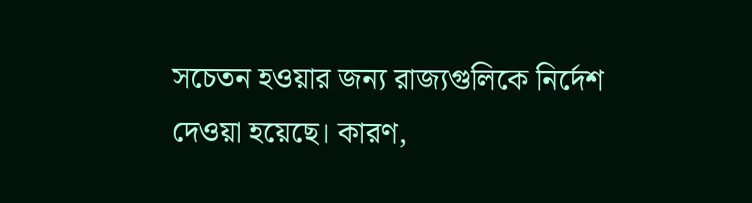সচেতন হওয়ার জন্য রাজ্যগুলিকে নির্দেশ দেওয়া হয়েছে। কারণ,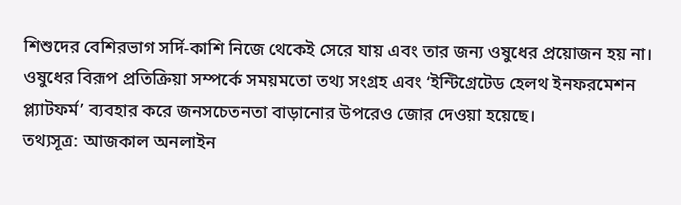শিশুদের বেশিরভাগ সর্দি-কাশি নিজে থেকেই সেরে যায় এবং তার জন্য ওষুধের প্রয়োজন হয় না। ওষুধের বিরূপ প্রতিক্রিয়া সম্পর্কে সময়মতো তথ্য সংগ্রহ এবং ‘ইন্টিগ্রেটেড হেলথ ইনফরমেশন প্ল্যাটফর্ম’ ব্যবহার করে জনসচেতনতা বাড়ানোর উপরেও জোর দেওয়া হয়েছে।
তথ্যসূত্র: আজকাল অনলাইন